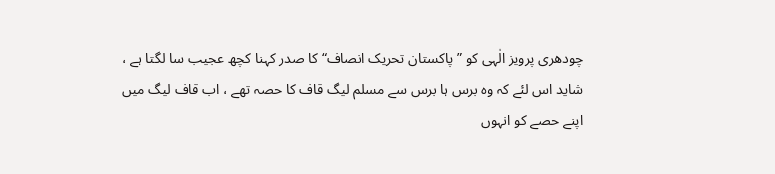چودھری پرویز الٰہی کو ”پاکستان تحریک انصاف“ کا صدر کہنا کچھ عجیب سا لگتا ہے ، شاید اس لئے کہ وہ برس ہا برس سے مسلم لیگ قاف کا حصہ تھے ، اب قاف لیگ میں اپنے حصے کو انہوں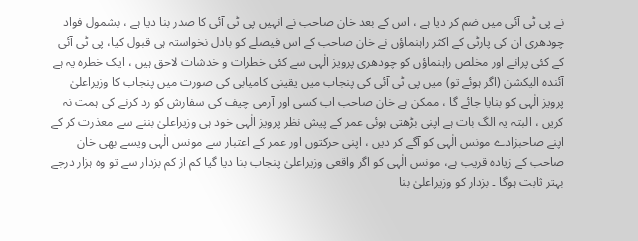نے پی ٹی آئی میں ضم کر دیا ہے ، اس کے بعد خان صاحب نے انہیں پی ٹی آئی کا صدر بنا دیا ہے ، بشمول فواد چودھری ان کی پارٹی کے اکثر راہنماؤں نے خان صاحب کے اس فیصلے کو بادل نخواستہ ہی قبول کیا، پی ٹی آئی کے کئی پرانے اور مخلص راہنماؤں کو چودھری پرویز الٰہی سے کئی خطرات و خدشات لاحق ہیں ، ایک خطرہ یہ ہے آئندہ الیکشن (اگر ہوئے تو) میں پی ٹی آئی کی پنجاب میں یقینی کامیابی کی صورت میں پنجاب کا وزیراعلیٰ پرویز الٰہی کو بنایا جائے گا ، ممکن ہے خان صاحب اب کسی اور آرمی چیف کی سفارش کو رد کرنے کی ہمت نہ کریں ، البتہ یہ الگ بات ہے اپنی بڑھتی ہوئی عمر کے پیش نظر پرویز الٰہی خود ہی وزیراعلیٰ بننے سے معذرت کر کے اپنے صاحبزادے مونس الٰہی کو آگے کر دیں ، اپنی حرکتوں اور عمر کے اعتبار سے مونس الٰہی ویسے بھی خان صاحب کے زیادہ قریب ہے، مونس الٰہی کو اگر واقعی وزیراعلیٰ پنجاب بنا دیا گیا کم از کم بزدار سے تو وہ ہزار درجے بہتر ثابت ہوگا ۔ بزدار کو وزیراعلیٰ بنا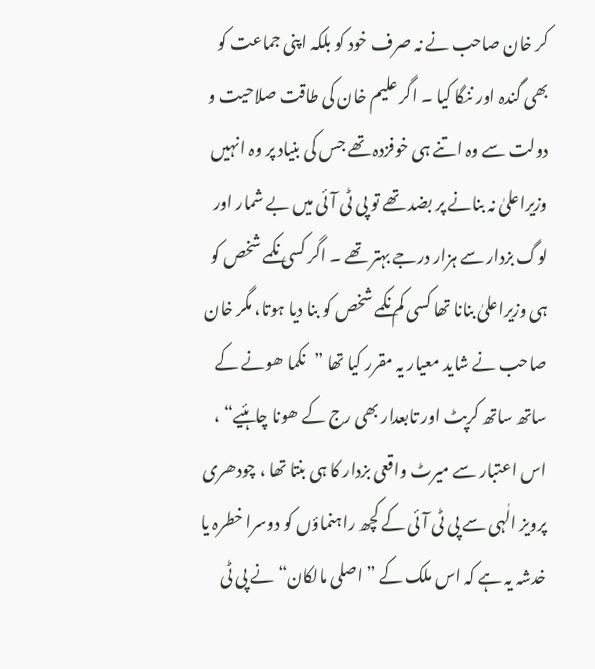کر خان صاحب نے نہ صرف خود کو بلکہ اپنی جماعت کو بھی گندہ اور ننگا کیا ۔ اگر علیم خان کی طاقت صلاحیت و دولت سے وہ اتنے ہی خوفزدہ تھے جس کی بنیاد پر وہ انہیں وزیراعلیٰ نہ بنانے پر بضد تھے تو پی ٹی آئی میں بے شمار اور لوگ بزدار سے ہزار درجے بہتر تھے ۔ اگر کسی نکمے شخص کو ہی وزیراعلیٰ بنانا تھا کسی کم نکمے شخص کو بنا دیا ہوتا، مگر خان صاحب نے شاید معیار یہ مقرر کیا تھا ”نکما ھونے کے ساتھ ساتھ کرپٹ اور تابعدار بھی رج کے ھونا چاہئیے“ ، اس اعتبار سے میرٹ واقعی بزدار کا ہی بنتا تھا ، چودھری پرویز الٰہی سے پی ٹی آئی کے کچھ راہنماؤں کو دوسرا خطرہ یا خدشہ یہ ہے کہ اس ملک کے ”اصلی مالکان“ نے پی ٹی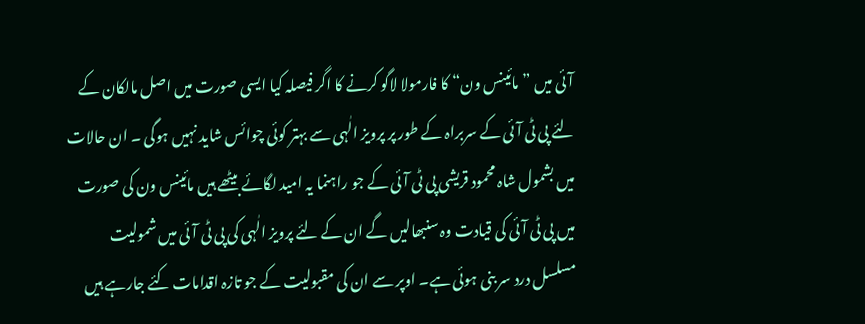آئی میں ”مائینس ون“ کا فارمولا لاگو کرنے کا اگر فیصلہ کیا ایسی صورت میں اصل مالکان کے لئے پی ٹی آئی کے سربراہ کے طور پر پرویز الٰہی سے بہتر کوئی چوائس شاید نہیں ہوگی ۔ ان حالات میں بشمول شاہ محمود قریشی پی ٹی آئی کے جو راہنما یہ امید لگائے بیٹھے ہیں مائینس ون کی صورت میں پی ٹی آئی کی قیادت وہ سنبھالیں گے ان کے لئے پرویز الٰہی کی پی ٹی آئی میں شمولیت مسلسل درد سر بنی ہوئی ہے۔ اوپر سے ان کی مقبولیت کے جو تازہ اقدامات کئے جارہے ہیں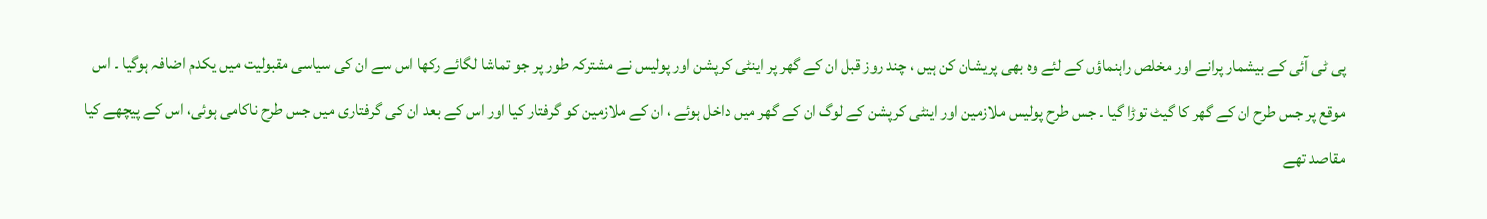پی ٹی آئی کے بیشمار پرانے اور مخلص راہنماؤں کے لئے وہ بھی پریشان کن ہیں ، چند روز قبل ان کے گھر پر اینٹی کرپشن اور پولیس نے مشترکہ طور پر جو تماشا لگائے رکھا اس سے ان کی سیاسی مقبولیت میں یکدم اضافہ ہوگیا ۔ اس موقع پر جس طرح ان کے گھر کا گیٹ توڑا گیا ۔ جس طرح پولیس ملازمین اور اینٹی کرپشن کے لوگ ان کے گھر میں داخل ہوئے ، ان کے ملازمین کو گرفتار کیا اور اس کے بعد ان کی گرفتاری میں جس طرح ناکامی ہوئی، اس کے پیچھے کیا مقاصد تھے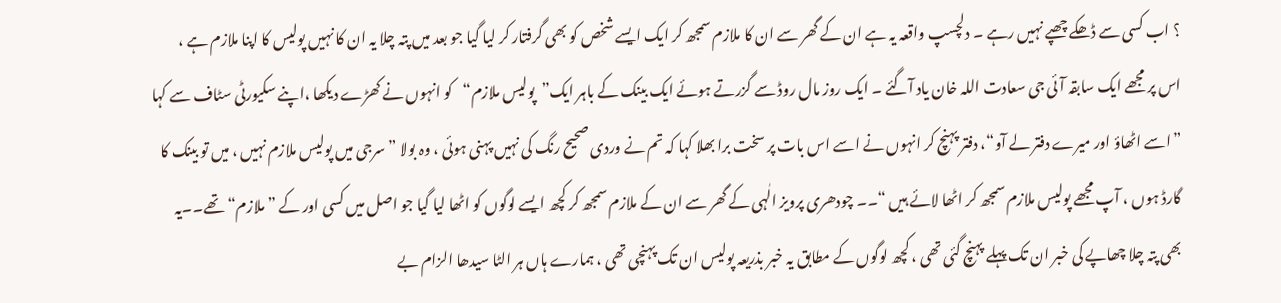؟ اب کسی سے ڈھکے چھپے نہیں رہے ۔ دلچسپ واقعہ یہ ہے ان کے گھر سے ان کا ملازم سمجھ کر ایک ایسے شخص کو بھی گرفتار کر لیا گیا جو بعد میں پتہ چلا یہ ان کا نہیں پولیس کا اپنا ملازم ہے ، اس پر مجھے ایک سابقہ آئی جی سعادت اللہ خان یاد آگئے ۔ ایک روز مال روڈ سے گزرتے ہوئے ایک بینک کے باہر ایک”پولیس ملازم“کو انہوں نے کھڑے دیکھا ،اپنے سکیورٹی سٹاف سے کہا ”اسے اٹھاؤ اور میرے دفتر لے آو“، دفتر پہنچ کر انہوں نے اسے اس بات پر سخت برا بھلا کہا کہ تم نے وردی صحیح رنگ کی نہیں پہنی ہوئی ، وہ بولا ”سرجی میں پولیس ملازم نہیں ، میں تو بینک کا گارڈ ہوں ، آپ مجھے پولیس ملازم سمجھ کر اٹھا لائے ہیں “۔۔ چودھری پرویز الٰہی کے گھر سے ان کے ملازم سمجھ کر کچھ ایسے لوگوں کو اٹھا لیا گیا جو اصل میں کسی اور کے ”ملازم“تھے۔۔یہ بھی پتہ چلا چھاپے کی خبر ان تک پہلے پہنچ گئی تھی ، کچھ لوگوں کے مطابق یہ خبر بذریعہ پولیس ان تک پہنچی تھی ، ہمارے ہاں ہر الٹا سیدھا الزام بے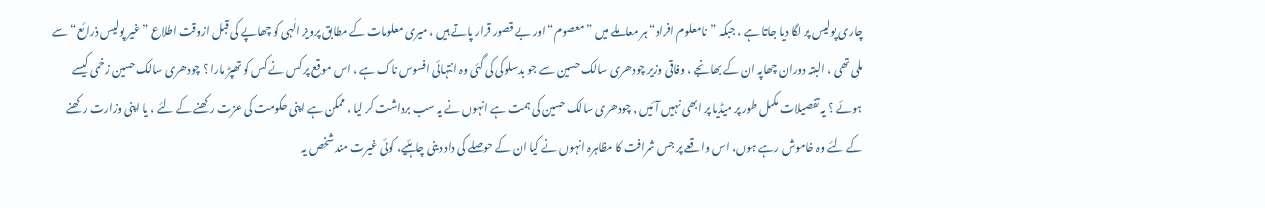چاری پولیس پر لگا دیا جاتا ہے ، جبکہ ”نامعلوم افراد“ہر معاملے میں ”معصوم“اور بے قصور قرار پاتے ہیں ، میری معلومات کے مطابق پرویز الٰہی کو چھاپے کی قبل ازوقت اطلاع ”غیر پولیس ذرائع“ سے ملی تھی ، البتہ دوران چھاپہ ان کے بھانجے ، وفاقی وزیر چودھری سالک حسین سے جو بدسلوکی کی گئی وہ انتہائی افسوس ناک ہے ، اس موقع پر کس نے کس کو تھپڑ مارا ؟ چودھری سالک حسین زخمی کیسے ہوئے ؟ یہ تفصیلات مکمل طور پر میڈیا پر ابھی نہیں آئیں , چودھری سالک حسین کی ہمت ہے انہوں نے یہ سب برداشت کر لیا ، ممکن ہے اپنی حکومت کی عزت رکھنے کے لئے ، یا اپنی وزارت رکھنے کے لئے وہ خاموش رہے ہوں، اس واقعے پر جس شرافت کا مظاہرہ انہوں نے کیا ان کے حوصلے کی داد دینی چاہئیے، کوئی غیرت مند شخص یہ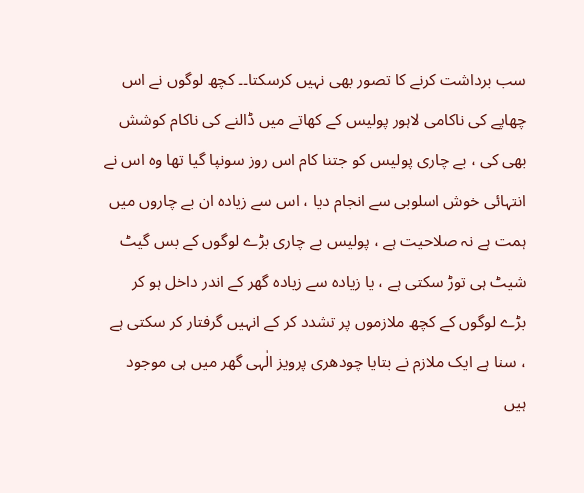سب برداشت کرنے کا تصور بھی نہیں کرسکتا۔۔ کچھ لوگوں نے اس چھاپے کی ناکامی لاہور پولیس کے کھاتے میں ڈالنے کی ناکام کوشش بھی کی ، بے چاری پولیس کو جتنا کام اس روز سونپا گیا تھا وہ اس نے انتہائی خوش اسلوبی سے انجام دیا ، اس سے زیادہ ان بے چاروں میں ہمت ہے نہ صلاحیت ہے ، پولیس بے چاری بڑے لوگوں کے بس گیٹ شیٹ ہی توڑ سکتی ہے ، یا زیادہ سے زیادہ گھر کے اندر داخل ہو کر بڑے لوگوں کے کچھ ملازموں پر تشدد کر کے انہیں گرفتار کر سکتی ہے ، سنا ہے ایک ملازم نے بتایا چودھری پرویز الٰہی گھر میں ہی موجود ہیں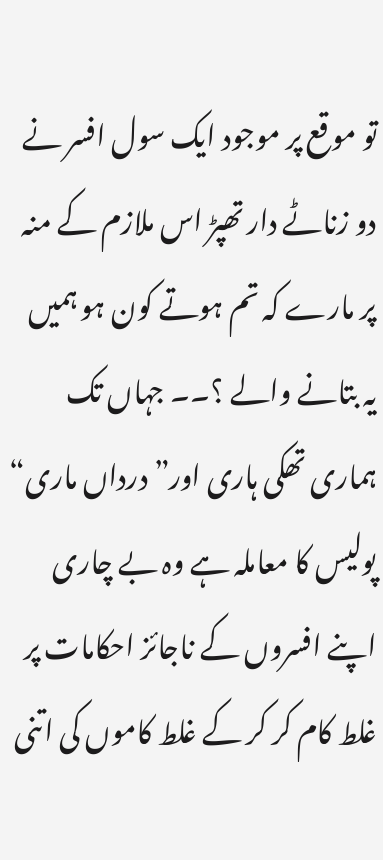تو موقع پر موجود ایک سول افسر نے دو زناٹے دار تھپڑ اس ملازم کے منہ پر مارے کہ تم ہوتے کون ہو ہمیں یہ بتانے والے ؟۔۔ جہاں تک ہماری تھکی ہاری اور”درداں ماری“ پولیس کا معاملہ ہے وہ بے چاری اپنے افسروں کے ناجائز احکامات پر غلط کام کر کر کے غلط کاموں کی اتنی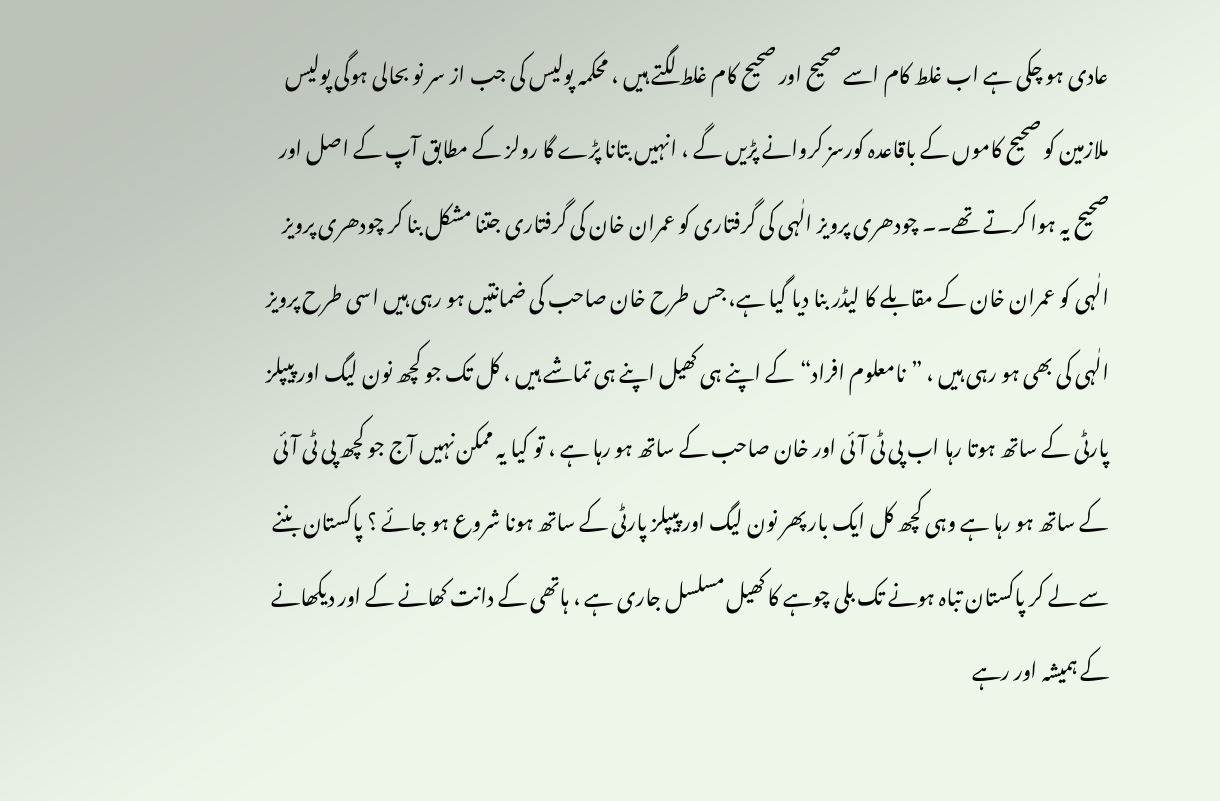عادی ہو چکی ہے اب غلط کام اسے صحیح اور صحیح کام غلط لگتے ہیں ، محکمہ پولیس کی جب از سر نو بحالی ہوگی پولیس ملازمین کو صحیح کاموں کے باقاعدہ کورسز کروانے پڑیں گے ، انہیں بتانا پڑے گا رولز کے مطابق آپ کے اصل اور صحیح یہ ہوا کرتے تھے۔۔ چودھری پرویز الٰہی کی گرفتاری کو عمران خان کی گرفتاری جتنا مشکل بنا کر چودھری پرویز الٰہی کو عمران خان کے مقابلے کا لیڈر بنا دیا گیا ہے، جس طرح خان صاحب کی ضمانتیں ہو رہی ہیں اسی طرح پرویز الٰہی کی بھی ہو رہی ہیں ، ”نامعلوم افراد“کے اپنے ہی کھیل اپنے ہی تماشے ہیں ، کل تک جو کچھ نون لیگ اور پیپلز پارٹی کے ساتھ ہوتا رہا اب پی ٹی آئی اور خان صاحب کے ساتھ ہو رہا ہے ، تو کیا یہ ممکن نہیں آج جو کچھ پی ٹی آئی کے ساتھ ہو رہا ہے وہی کچھ کل ایک بار پھر نون لیگ اور پیپلز پارٹی کے ساتھ ہونا شروع ہو جائے ؟ پاکستان بننے سے لے کر پاکستان تباہ ہونے تک بلی چوہے کا کھیل مسلسل جاری ہے ، ہاتھی کے دانت کھانے کے اور دیکھانے کے ہمیشہ اور رہے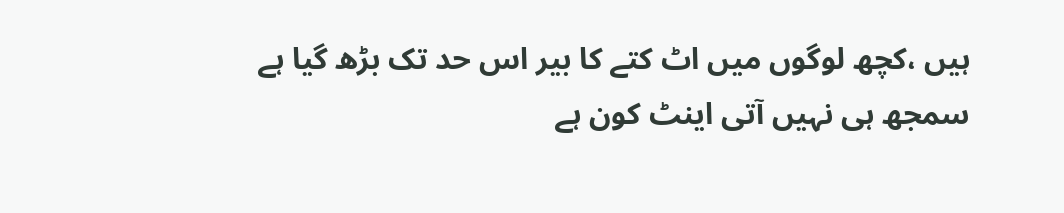ہیں ،کچھ لوگوں میں اٹ کتے کا بیر اس حد تک بڑھ گیا ہے سمجھ ہی نہیں آتی اینٹ کون ہے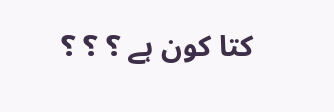کتا کون ہے ؟ ؟ ؟